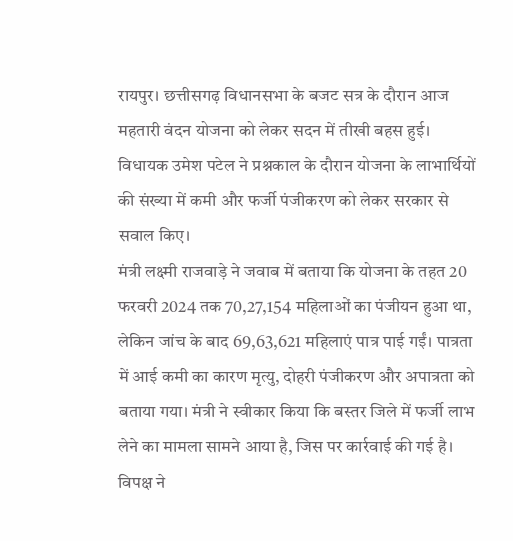रायपुर। छत्तीसगढ़ विधानसभा के बजट सत्र के दौरान आज महतारी वंदन योजना को लेकर सदन में तीखी बहस हुई। विधायक उमेश पटेल ने प्रश्नकाल के दौरान योजना के लाभार्थियों की संख्या में कमी और फर्जी पंजीकरण को लेकर सरकार से सवाल किए।
मंत्री लक्ष्मी राजवाड़े ने जवाब में बताया कि योजना के तहत 20 फरवरी 2024 तक 70,27,154 महिलाओं का पंजीयन हुआ था, लेकिन जांच के बाद 69,63,621 महिलाएं पात्र पाई गईं। पात्रता में आई कमी का कारण मृत्यु, दोहरी पंजीकरण और अपात्रता को बताया गया। मंत्री ने स्वीकार किया कि बस्तर जिले में फर्जी लाभ लेने का मामला सामने आया है, जिस पर कार्रवाई की गई है।
विपक्ष ने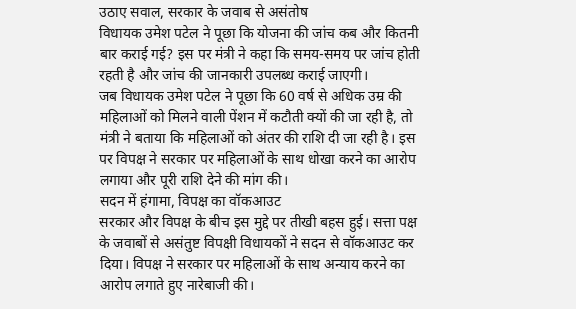उठाए सवाल, सरकार के जवाब से असंतोष
विधायक उमेश पटेल ने पूछा कि योजना की जांच कब और कितनी बार कराई गई? इस पर मंत्री ने कहा कि समय-समय पर जांच होती रहती है और जांच की जानकारी उपलब्ध कराई जाएगी।
जब विधायक उमेश पटेल ने पूछा कि 60 वर्ष से अधिक उम्र की महिलाओं को मिलने वाली पेंशन में कटौती क्यों की जा रही है, तो मंत्री ने बताया कि महिलाओं को अंतर की राशि दी जा रही है। इस पर विपक्ष ने सरकार पर महिलाओं के साथ धोखा करने का आरोप लगाया और पूरी राशि देने की मांग की।
सदन में हंगामा, विपक्ष का वॉकआउट
सरकार और विपक्ष के बीच इस मुद्दे पर तीखी बहस हुई। सत्ता पक्ष के जवाबों से असंतुष्ट विपक्षी विधायकों ने सदन से वॉकआउट कर दिया। विपक्ष ने सरकार पर महिलाओं के साथ अन्याय करने का आरोप लगाते हुए नारेबाजी की।